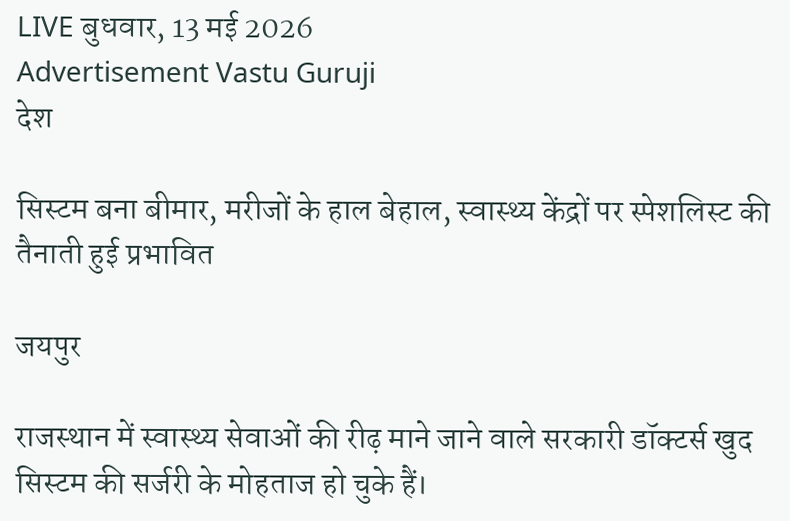LIVE बुधवार, 13 मई 2026
Advertisement Vastu Guruji
देश

सिस्टम बना बीमार, मरीजों के हाल बेहाल, स्वास्थ्य केंद्रों पर स्पेशलिस्ट की तैनाती हुई प्रभावित

जयपुर

राजस्थान में स्वास्थ्य सेवाओं की रीढ़ माने जाने वाले सरकारी डॉक्टर्स खुद सिस्टम की सर्जरी के मोहताज हो चुके हैं।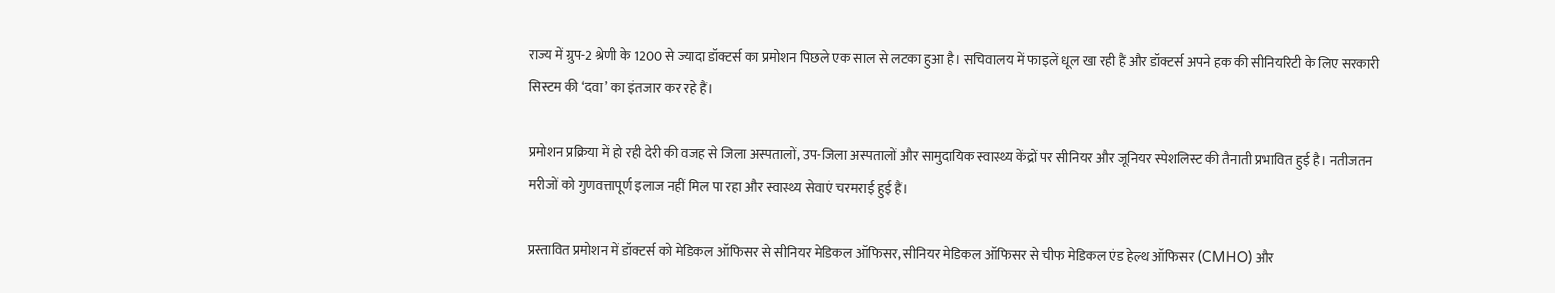राज्य में ग्रुप-2 श्रेणी के 1200 से ज्यादा डॉक्टर्स का प्रमोशन पिछले एक साल से लटका हुआ है। सचिवालय में फाइलें धूल खा रही हैं और डॉक्टर्स अपने हक की सीनियरिटी के लिए सरकारी सिस्टम की ‘दवा’ का इंतजार कर रहे हैं।

प्रमोशन प्रक्रिया में हो रही देरी की वजह से जिला अस्पतालों, उप-जिला अस्पतालों और सामुदायिक स्वास्थ्य केंद्रों पर सीनियर और जूनियर स्पेशलिस्ट की तैनाती प्रभावित हुई है। नतीजतन मरीजों को गुणवत्तापूर्ण इलाज नहीं मिल पा रहा और स्वास्थ्य सेवाएं चरमराई हुई हैं।

प्रस्तावित प्रमोशन में डॉक्टर्स को मेडिकल ऑफिसर से सीनियर मेडिकल ऑफिसर, सीनियर मेडिकल ऑफिसर से चीफ मेडिकल एंड हेल्थ ऑफिसर (CMHO) और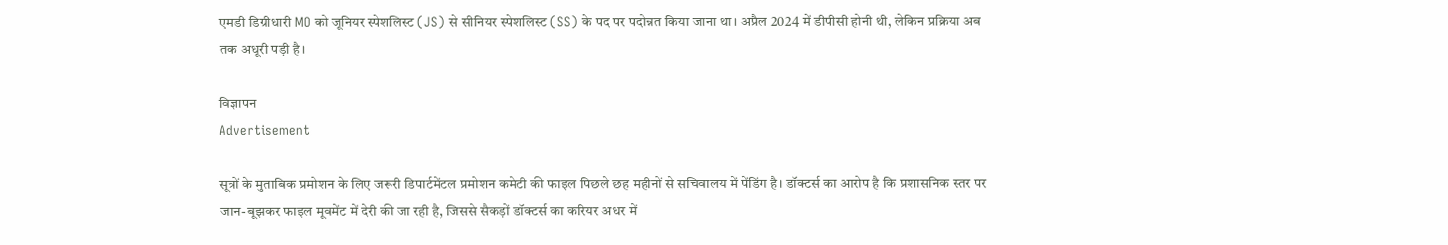एमडी डिग्रीधारी MO को जूनियर स्पेशलिस्ट (JS) से सीनियर स्पेशलिस्ट (SS) के पद पर पदोन्नत किया जाना था। अप्रैल 2024 में डीपीसी होनी थी, लेकिन प्रक्रिया अब तक अधूरी पड़ी है।

विज्ञापन
Advertisement

सूत्रों के मुताबिक प्रमोशन के लिए जरूरी डिपार्टमेंटल प्रमोशन कमेटी की फाइल पिछले छह महीनों से सचिवालय में पेंडिंग है। डॉक्टर्स का आरोप है कि प्रशासनिक स्तर पर जान-बूझकर फाइल मूवमेंट में देरी की जा रही है, जिससे सैकड़ों डॉक्टर्स का करियर अधर में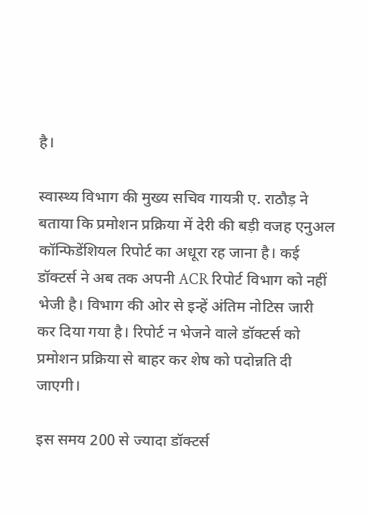है।

स्वास्थ्य विभाग की मुख्य सचिव गायत्री ए. राठौड़ ने बताया कि प्रमोशन प्रक्रिया में देरी की बड़ी वजह एनुअल कॉन्फिडेंशियल रिपोर्ट का अधूरा रह जाना है। कई डॉक्टर्स ने अब तक अपनी ACR रिपोर्ट विभाग को नहीं भेजी है। विभाग की ओर से इन्हें अंतिम नोटिस जारी कर दिया गया है। रिपोर्ट न भेजने वाले डॉक्टर्स को प्रमोशन प्रक्रिया से बाहर कर शेष को पदोन्नति दी जाएगी।

इस समय 200 से ज्यादा डॉक्टर्स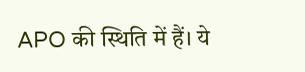APO की स्थिति में हैं। ये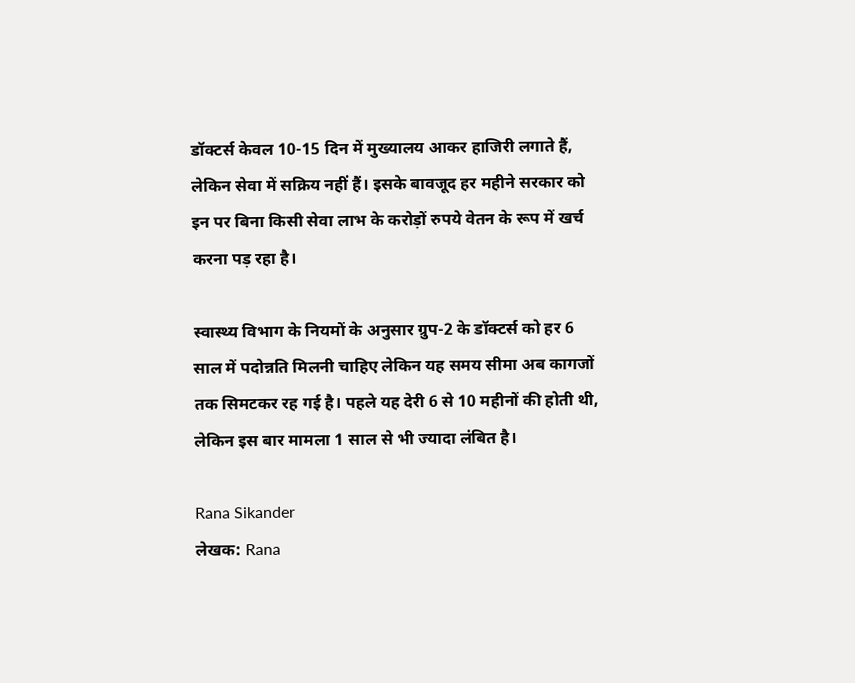डॉक्टर्स केवल 10-15 दिन में मुख्यालय आकर हाजिरी लगाते हैं, लेकिन सेवा में सक्रिय नहीं हैं। इसके बावजूद हर महीने सरकार को इन पर बिना किसी सेवा लाभ के करोड़ों रुपये वेतन के रूप में खर्च करना पड़ रहा है।

स्वास्थ्य विभाग के नियमों के अनुसार ग्रुप-2 के डॉक्टर्स को हर 6 साल में पदोन्नति मिलनी चाहिए लेकिन यह समय सीमा अब कागजों तक सिमटकर रह गई है। पहले यह देरी 6 से 10 महीनों की होती थी, लेकिन इस बार मामला 1 साल से भी ज्यादा लंबित है।

Rana Sikander
लेखक: Rana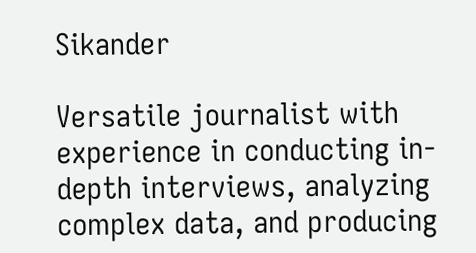Sikander

Versatile journalist with experience in conducting in-depth interviews, analyzing complex data, and producing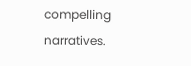compelling narratives.